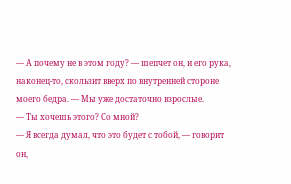— А почему не в этом году? — шепчет он, и его рука, наконец-то, скользит вверх по внутренней стороне моего бедра. — Мы уже достаточно взрослые.
— Ты хочешь этого? Со мной?
— Я всегда думал, что это будет с тобой, — говорит он,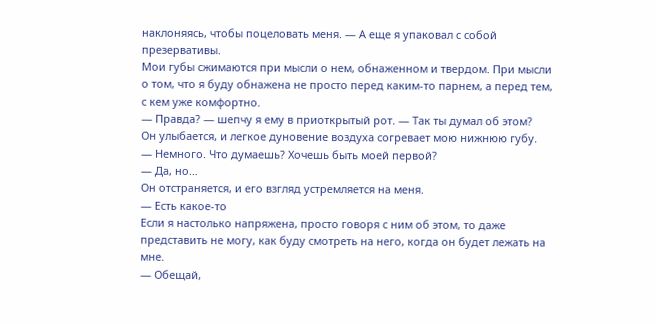наклоняясь, чтобы поцеловать меня. — А еще я упаковал с собой презервативы.
Мои губы сжимаются при мысли о нем, обнаженном и твердом. При мысли о том, что я буду обнажена не просто перед каким-то парнем, а перед тем, с кем уже комфортно.
— Правда? — шепчу я ему в приоткрытый рот. — Так ты думал об этом?
Он улыбается, и легкое дуновение воздуха согревает мою нижнюю губу.
— Немного. Что думаешь? Хочешь быть моей первой?
— Да, но…
Он отстраняется, и его взгляд устремляется на меня.
— Есть какое-то
Если я настолько напряжена, просто говоря с ним об этом, то даже представить не могу, как буду смотреть на него, когда он будет лежать на мне.
— Обещай,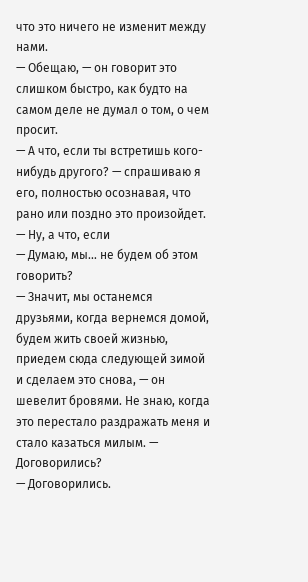что это ничего не изменит между нами.
— Обещаю, — он говорит это слишком быстро, как будто на самом деле не думал о том, о чем просит.
— А что, если ты встретишь кого-нибудь другого? — спрашиваю я его, полностью осознавая, что рано или поздно это произойдет.
— Ну, а что, если
— Думаю, мы… не будем об этом говорить?
— Значит, мы останемся друзьями, когда вернемся домой, будем жить своей жизнью, приедем сюда следующей зимой и сделаем это снова, — он шевелит бровями. Не знаю, когда это перестало раздражать меня и стало казаться милым. — Договорились?
— Договорились.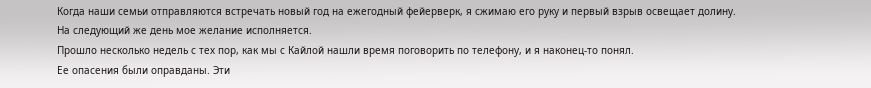Когда наши семьи отправляются встречать новый год на ежегодный фейерверк, я сжимаю его руку и первый взрыв освещает долину.
На следующий же день мое желание исполняется.
Прошло несколько недель с тех пор, как мы с Кайлой нашли время поговорить по телефону, и я наконец-то понял.
Ее опасения были оправданы. Эти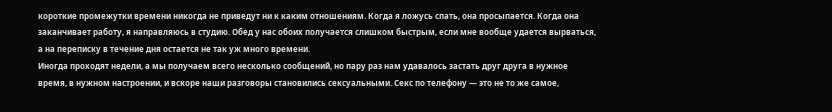короткие промежутки времени никогда не приведут ни к каким отношениям. Когда я ложусь спать, она просыпается. Когда она заканчивает работу, я направляюсь в студию. Обед у нас обоих получается слишком быстрым, если мне вообще удается вырваться, а на переписку в течение дня остается не так уж много времени.
Иногда проходят недели, а мы получаем всего несколько сообщений, но пару раз нам удавалось застать друг друга в нужное время, в нужном настроении, и вскоре наши разговоры становились сексуальными. Секс по телефону — это не то же самое,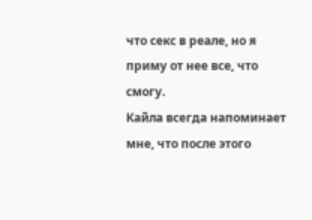что секс в реале, но я приму от нее все, что смогу.
Кайла всегда напоминает мне, что после этого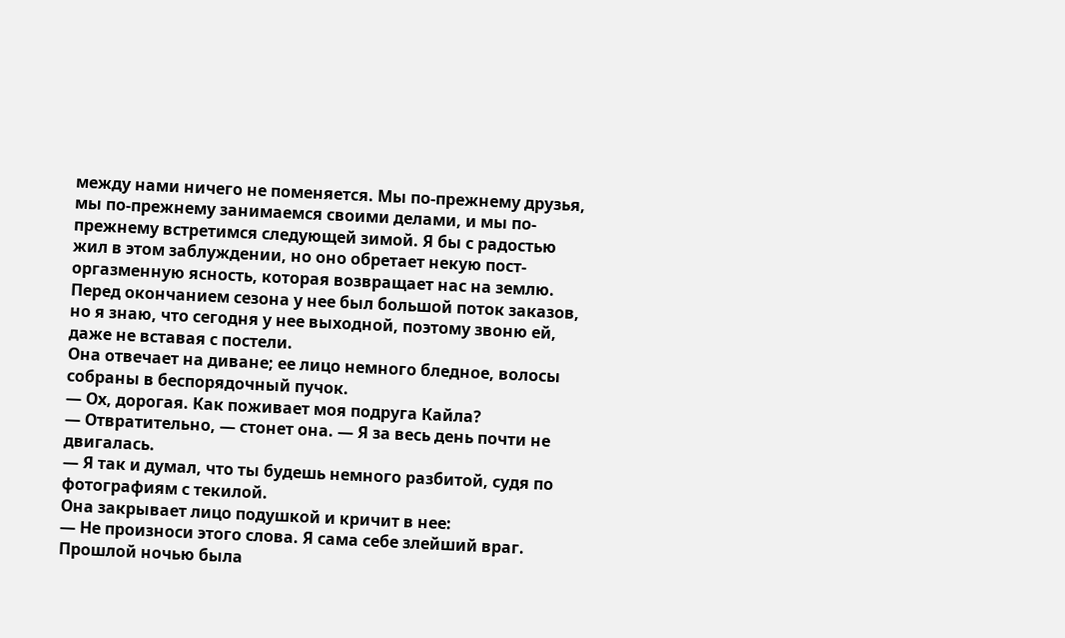между нами ничего не поменяется. Мы по-прежнему друзья, мы по-прежнему занимаемся своими делами, и мы по-прежнему встретимся следующей зимой. Я бы с радостью жил в этом заблуждении, но оно обретает некую пост-оргазменную ясность, которая возвращает нас на землю.
Перед окончанием сезона у нее был большой поток заказов, но я знаю, что сегодня у нее выходной, поэтому звоню ей, даже не вставая с постели.
Она отвечает на диване; ее лицо немного бледное, волосы собраны в беспорядочный пучок.
— Ох, дорогая. Как поживает моя подруга Кайла?
— Отвратительно, — стонет она. — Я за весь день почти не двигалась.
— Я так и думал, что ты будешь немного разбитой, судя по фотографиям с текилой.
Она закрывает лицо подушкой и кричит в нее:
— Не произноси этого слова. Я сама себе злейший враг.
Прошлой ночью была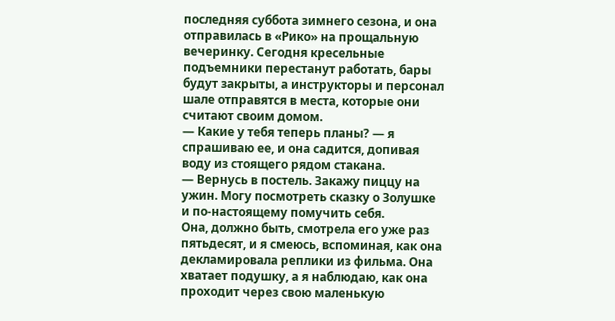последняя суббота зимнего сезона, и она отправилась в «Рико» на прощальную вечеринку. Сегодня кресельные подъемники перестанут работать, бары будут закрыты, а инструкторы и персонал шале отправятся в места, которые они считают своим домом.
— Какие у тебя теперь планы? — я спрашиваю ее, и она садится, допивая воду из стоящего рядом стакана.
— Вернусь в постель. Закажу пиццу на ужин. Могу посмотреть сказку о Золушке и по-настоящему помучить себя.
Она, должно быть, смотрела его уже раз пятьдесят, и я смеюсь, вспоминая, как она декламировала реплики из фильма. Она хватает подушку, а я наблюдаю, как она проходит через свою маленькую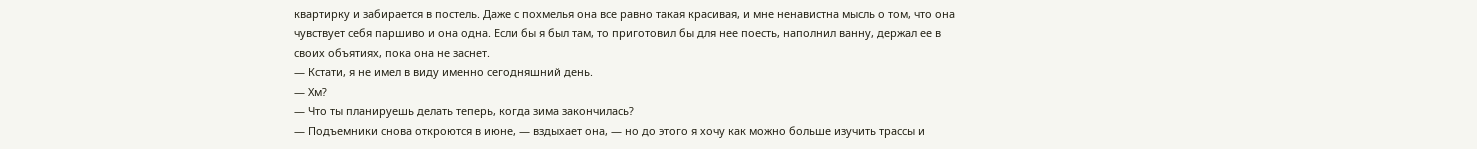квартирку и забирается в постель. Даже с похмелья она все равно такая красивая, и мне ненавистна мысль о том, что она чувствует себя паршиво и она одна. Если бы я был там, то приготовил бы для нее поесть, наполнил ванну, держал ее в своих объятиях, пока она не заснет.
— Кстати, я не имел в виду именно сегодняшний день.
— Хм?
— Что ты планируешь делать теперь, когда зима закончилась?
— Подъемники снова откроются в июне, — вздыхает она, — но до этого я хочу как можно больше изучить трассы и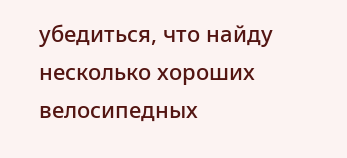убедиться, что найду несколько хороших велосипедных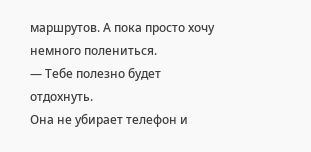маршрутов. А пока просто хочу немного полениться.
— Тебе полезно будет отдохнуть.
Она не убирает телефон и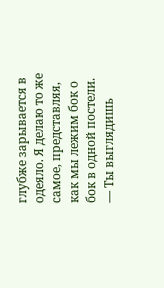глубже зарывается в одеяло. Я делаю то же самое, представляя, как мы лежим бок о бок в одной постели.
— Ты выглядишь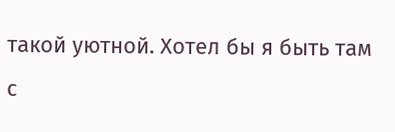такой уютной. Хотел бы я быть там с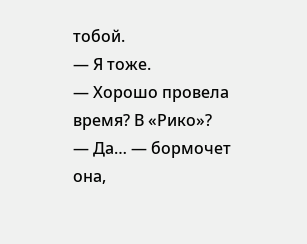тобой.
— Я тоже.
— Хорошо провела время? В «Рико»?
— Да… — бормочет она,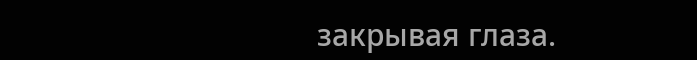закрывая глаза.